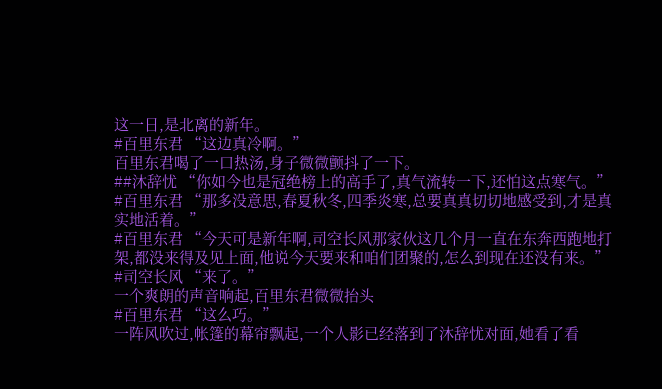这一日,是北离的新年。
#百里东君 “这边真冷啊。”
百里东君喝了一口热汤,身子微微颤抖了一下。
##沐辞忧 “你如今也是冠绝榜上的高手了,真气流转一下,还怕这点寒气。”
#百里东君 “那多没意思,春夏秋冬,四季炎寒,总要真真切切地感受到,才是真实地活着。”
#百里东君 “今天可是新年啊,司空长风那家伙这几个月一直在东奔西跑地打架,都没来得及见上面,他说今天要来和咱们团聚的,怎么到现在还没有来。”
#司空长风 “来了。”
一个爽朗的声音响起,百里东君微微抬头
#百里东君 “这么巧。”
一阵风吹过,帐篷的幕帘飘起,一个人影已经落到了沐辞忧对面,她看了看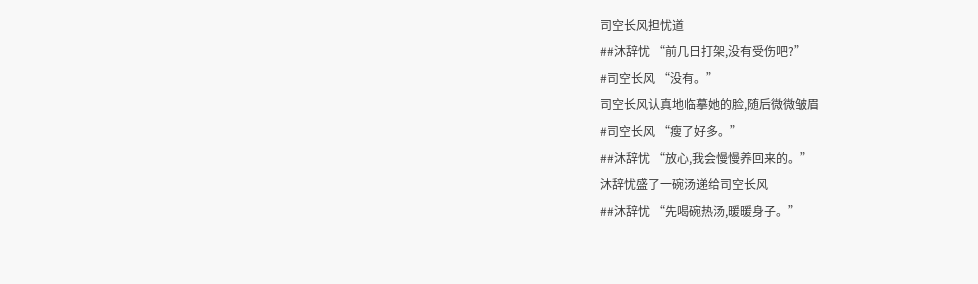司空长风担忧道
##沐辞忧 “前几日打架,没有受伤吧?”
#司空长风 “没有。”
司空长风认真地临摹她的脸,随后微微皱眉
#司空长风 “瘦了好多。”
##沐辞忧 “放心,我会慢慢养回来的。”
沐辞忧盛了一碗汤递给司空长风
##沐辞忧 “先喝碗热汤,暖暖身子。”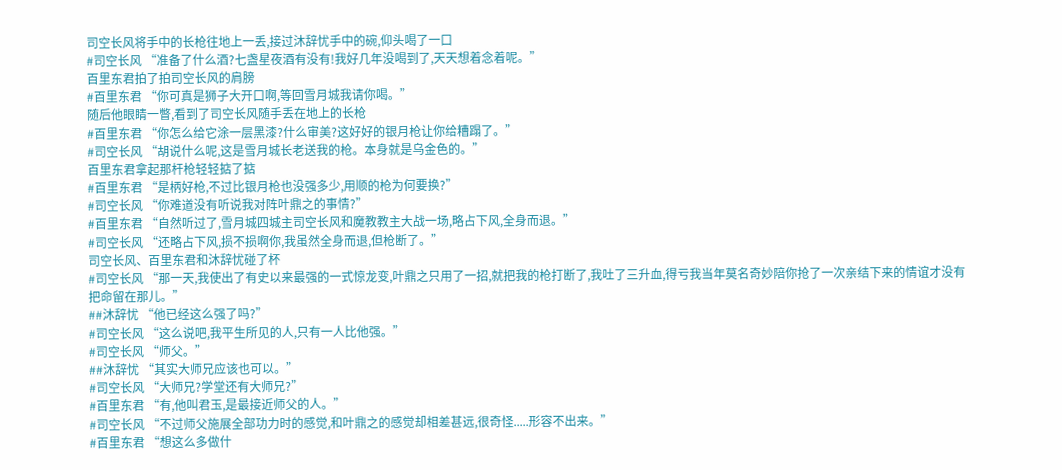司空长风将手中的长枪往地上一丢,接过沐辞忧手中的碗,仰头喝了一口
#司空长风 “准备了什么酒?七盏星夜酒有没有!我好几年没喝到了,天天想着念着呢。”
百里东君拍了拍司空长风的肩膀
#百里东君 “你可真是狮子大开口啊,等回雪月城我请你喝。”
随后他眼睛一瞥,看到了司空长风随手丢在地上的长枪
#百里东君 “你怎么给它涂一层黑漆?什么审美?这好好的银月枪让你给糟蹋了。”
#司空长风 “胡说什么呢,这是雪月城长老送我的枪。本身就是乌金色的。”
百里东君拿起那杆枪轻轻掂了掂
#百里东君 “是柄好枪,不过比银月枪也没强多少,用顺的枪为何要换?”
#司空长风 “你难道没有听说我对阵叶鼎之的事情?”
#百里东君 “自然听过了,雪月城四城主司空长风和魔教教主大战一场,略占下风,全身而退。”
#司空长风 “还略占下风,损不损啊你,我虽然全身而退,但枪断了。”
司空长风、百里东君和沐辞忧碰了杯
#司空长风 “那一天,我使出了有史以来最强的一式惊龙变,叶鼎之只用了一招,就把我的枪打断了,我吐了三升血,得亏我当年莫名奇妙陪你抢了一次亲结下来的情谊才没有把命留在那儿。”
##沐辞忧 “他已经这么强了吗?”
#司空长风 “这么说吧,我平生所见的人,只有一人比他强。”
#司空长风 “师父。”
##沐辞忧 “其实大师兄应该也可以。”
#司空长风 “大师兄?学堂还有大师兄?”
#百里东君 “有,他叫君玉,是最接近师父的人。”
#司空长风 “不过师父施展全部功力时的感觉,和叶鼎之的感觉却相差甚远,很奇怪.....形容不出来。”
#百里东君 “想这么多做什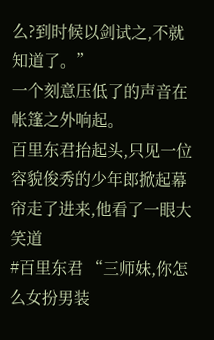么?到时候以剑试之,不就知道了。”
一个刻意压低了的声音在帐篷之外响起。
百里东君抬起头,只见一位容貌俊秀的少年郎掀起幕帘走了进来,他看了一眼大笑道
#百里东君 “三师妹,你怎么女扮男装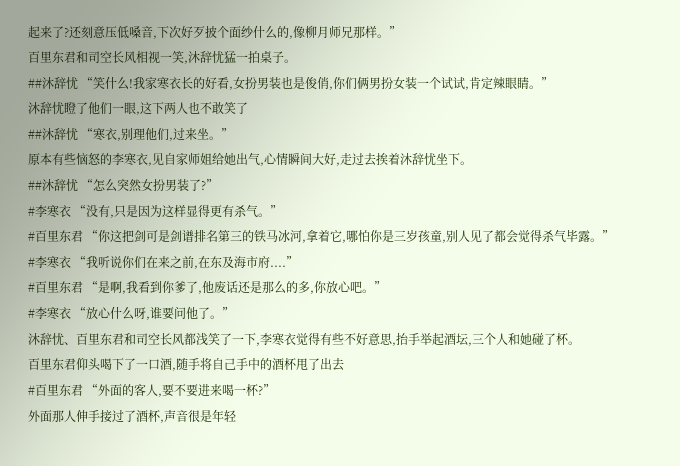起来了?还刻意压低嗓音,下次好歹披个面纱什么的,像柳月师兄那样。”
百里东君和司空长风相视一笑,沐辞忧猛一拍桌子。
##沐辞忧 “笑什么!我家寒衣长的好看,女扮男装也是俊俏,你们俩男扮女装一个试试,肯定辣眼睛。”
沐辞忧瞪了他们一眼,这下两人也不敢笑了
##沐辞忧 “寒衣,别理他们,过来坐。”
原本有些恼怒的李寒衣,见自家师姐给她出气,心情瞬间大好,走过去挨着沐辞忧坐下。
##沐辞忧 “怎么突然女扮男装了?”
#李寒衣 “没有,只是因为这样显得更有杀气。”
#百里东君 “你这把剑可是剑谱排名第三的铁马冰河,拿着它,哪怕你是三岁孩童,别人见了都会觉得杀气毕露。”
#李寒衣 “我听说你们在来之前,在东及海市府....”
#百里东君 “是啊,我看到你爹了,他废话还是那么的多,你放心吧。”
#李寒衣 “放心什么呀,谁要问他了。”
沐辞忧、百里东君和司空长风都浅笑了一下,李寒衣觉得有些不好意思,抬手举起酒坛,三个人和她碰了杯。
百里东君仰头喝下了一口酒,随手将自己手中的酒杯甩了出去
#百里东君 “外面的客人,要不要进来喝一杯?”
外面那人伸手接过了酒杯,声音很是年轻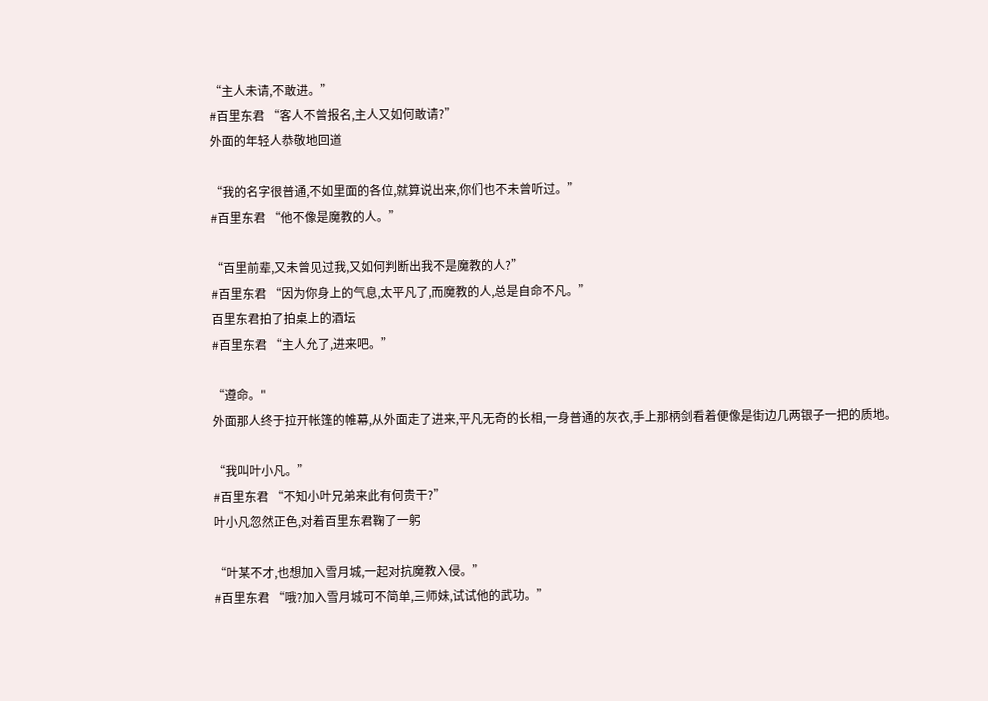“主人未请,不敢进。”
#百里东君 “客人不曾报名,主人又如何敢请?”
外面的年轻人恭敬地回道

“我的名字很普通,不如里面的各位,就算说出来,你们也不未曾听过。”
#百里东君 “他不像是魔教的人。”

“百里前辈,又未曾见过我,又如何判断出我不是魔教的人?”
#百里东君 “因为你身上的气息,太平凡了,而魔教的人,总是自命不凡。”
百里东君拍了拍桌上的酒坛
#百里东君 “主人允了,进来吧。”

“遵命。"
外面那人终于拉开帐篷的帷幕,从外面走了进来,平凡无奇的长相,一身普通的灰衣,手上那柄剑看着便像是街边几两银子一把的质地。

“我叫叶小凡。”
#百里东君 “不知小叶兄弟来此有何贵干?”
叶小凡忽然正色,对着百里东君鞠了一躬

“叶某不才,也想加入雪月城,一起对抗魔教入侵。”
#百里东君 “哦?加入雪月城可不简单,三师妹,试试他的武功。”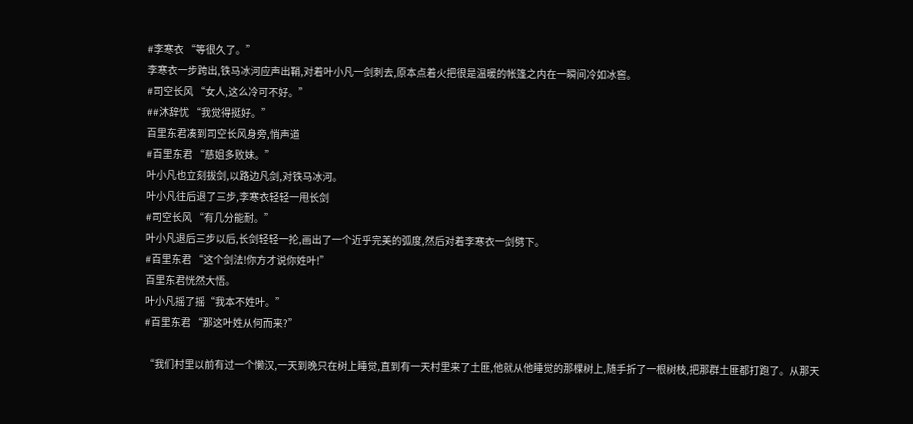#李寒衣 “等很久了。”
李寒衣一步跨出,铁马冰河应声出鞘,对着叶小凡一剑刺去,原本点着火把很是温暖的帐篷之内在一瞬间冷如冰窖。
#司空长风 “女人,这么冷可不好。”
##沐辞忧 “我觉得挺好。”
百里东君凑到司空长风身旁,悄声道
#百里东君 “慈姐多败妹。”
叶小凡也立刻拔剑,以路边凡剑,对铁马冰河。
叶小凡往后退了三步,李寒衣轻轻一甩长剑
#司空长风 “有几分能耐。”
叶小凡退后三步以后,长剑轻轻一抡,画出了一个近乎完美的弧度,然后对着李寒衣一剑劈下。
#百里东君 “这个剑法!你方才说你姓叶!”
百里东君恍然大悟。
叶小凡摇了摇“我本不姓叶。”
#百里东君 “那这叶姓从何而来?”

“我们村里以前有过一个懒汉,一天到晚只在树上睡觉,直到有一天村里来了土匪,他就从他睡觉的那棵树上,随手折了一根树枝,把那群土匪都打跑了。从那天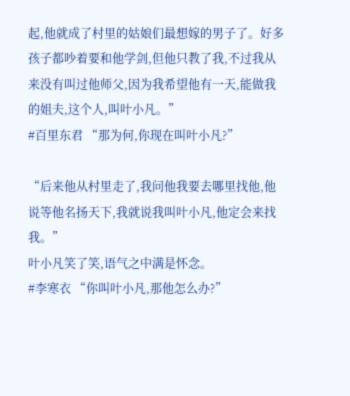起,他就成了村里的姑娘们最想嫁的男子了。好多孩子都吵着要和他学剑,但他只教了我,不过我从来没有叫过他师父,因为我希望他有一天,能做我的姐夫,这个人,叫叶小凡。”
#百里东君 “那为何,你现在叫叶小凡?”

“后来他从村里走了,我问他我要去哪里找他,他说等他名扬天下,我就说我叫叶小凡,他定会来找我。”
叶小凡笑了笑,语气之中满是怀念。
#李寒衣 “你叫叶小凡,那他怎么办?”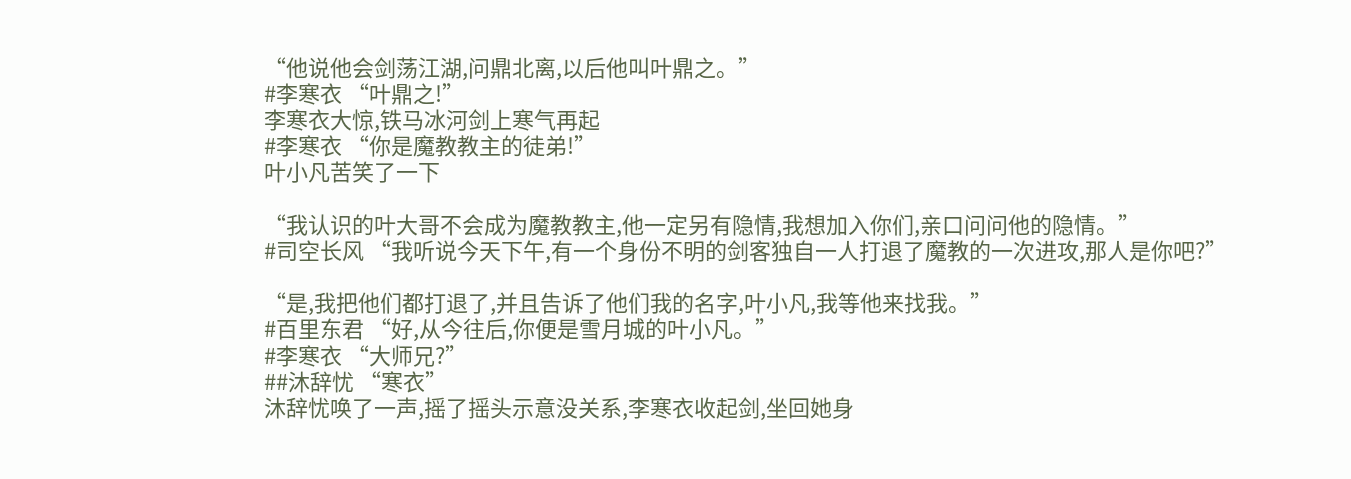“他说他会剑荡江湖,问鼎北离,以后他叫叶鼎之。”
#李寒衣 “叶鼎之!”
李寒衣大惊,铁马冰河剑上寒气再起
#李寒衣 “你是魔教教主的徒弟!”
叶小凡苦笑了一下

“我认识的叶大哥不会成为魔教教主,他一定另有隐情,我想加入你们,亲口问问他的隐情。”
#司空长风 “我听说今天下午,有一个身份不明的剑客独自一人打退了魔教的一次进攻,那人是你吧?”

“是,我把他们都打退了,并且告诉了他们我的名字,叶小凡,我等他来找我。”
#百里东君 “好,从今往后,你便是雪月城的叶小凡。”
#李寒衣 “大师兄?”
##沐辞忧 “寒衣”
沐辞忧唤了一声,摇了摇头示意没关系,李寒衣收起剑,坐回她身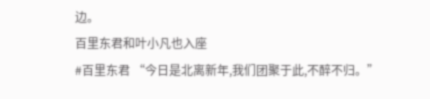边。
百里东君和叶小凡也入座
#百里东君 “今日是北离新年,我们团聚于此,不醉不归。”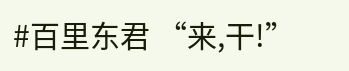#百里东君 “来,干!”